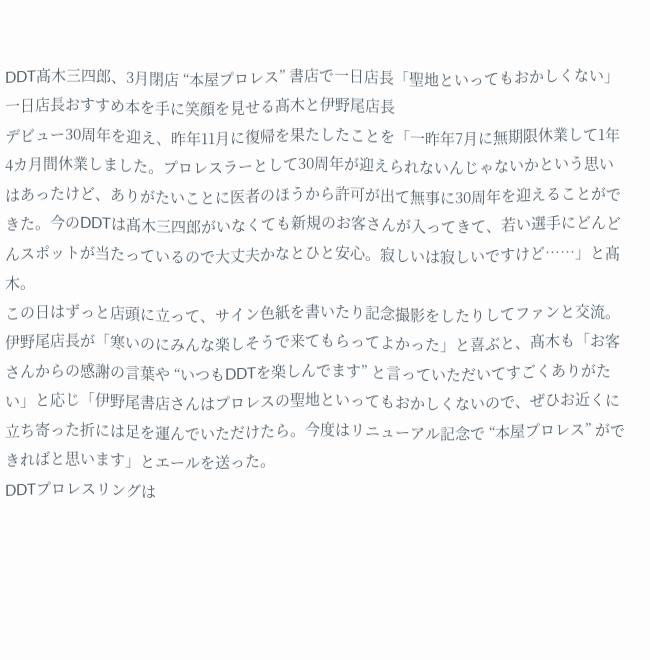DDT髙木三四郎、3月閉店 “本屋プロレス” 書店で一日店長「聖地といってもおかしくない」
一日店長おすすめ本を手に笑顔を見せる髙木と伊野尾店長
デビュー30周年を迎え、昨年11月に復帰を果たしたことを「一昨年7月に無期限休業して1年4カ月間休業しました。プロレスラーとして30周年が迎えられないんじゃないかという思いはあったけど、ありがたいことに医者のほうから許可が出て無事に30周年を迎えることができた。今のDDTは髙木三四郎がいなくても新規のお客さんが入ってきて、若い選手にどんどんスポットが当たっているので大丈夫かなとひと安心。寂しいは寂しいですけど……」と髙木。
この日はずっと店頭に立って、サイン色紙を書いたり記念撮影をしたりしてファンと交流。伊野尾店長が「寒いのにみんな楽しそうで来てもらってよかった」と喜ぶと、髙木も「お客さんからの感謝の言葉や “いつもDDTを楽しんでます” と言っていただいてすごくありがたい」と応じ「伊野尾書店さんはプロレスの聖地といってもおかしくないので、ぜひお近くに立ち寄った折には足を運んでいただけたら。今度はリニューアル記念で “本屋プロレス” ができればと思います」とエールを送った。
DDTプロレスリングは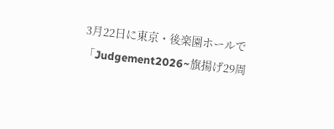3月22日に東京・後楽園ホールで「Judgement2026~旗揚げ29周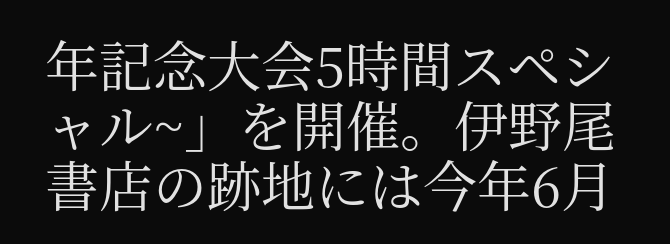年記念大会5時間スペシャル~」を開催。伊野尾書店の跡地には今年6月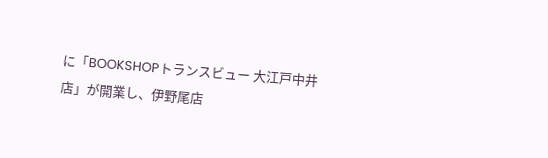に「BOOKSHOPトランスビュー 大江戸中井店」が開業し、伊野尾店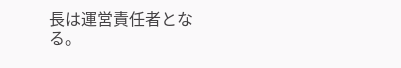長は運営責任者となる。